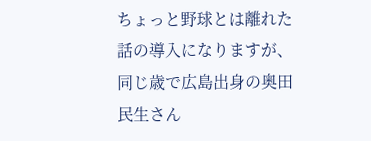ちょっと野球とは離れた話の導入になりますが、同じ歳で広島出身の奥田民生さん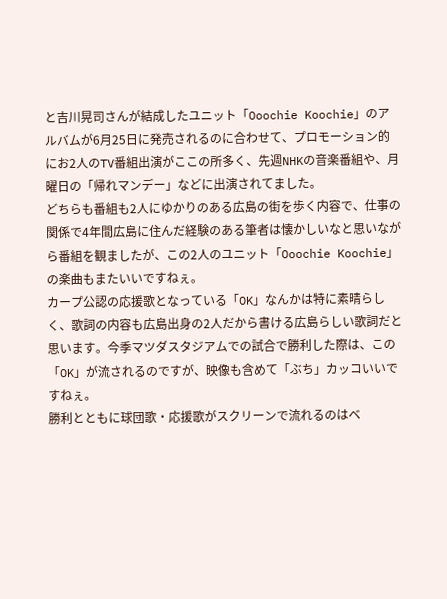と吉川晃司さんが結成したユニット「Ooochie Koochie」のアルバムが6月25日に発売されるのに合わせて、プロモーション的にお2人のTV番組出演がここの所多く、先週NHKの音楽番組や、月曜日の「帰れマンデー」などに出演されてました。
どちらも番組も2人にゆかりのある広島の街を歩く内容で、仕事の関係で4年間広島に住んだ経験のある筆者は懐かしいなと思いながら番組を観ましたが、この2人のユニット「Ooochie Koochie」の楽曲もまたいいですねぇ。
カープ公認の応援歌となっている「OK」なんかは特に素晴らしく、歌詞の内容も広島出身の2人だから書ける広島らしい歌詞だと思います。今季マツダスタジアムでの試合で勝利した際は、この「OK」が流されるのですが、映像も含めて「ぶち」カッコいいですねぇ。
勝利とともに球団歌・応援歌がスクリーンで流れるのはベ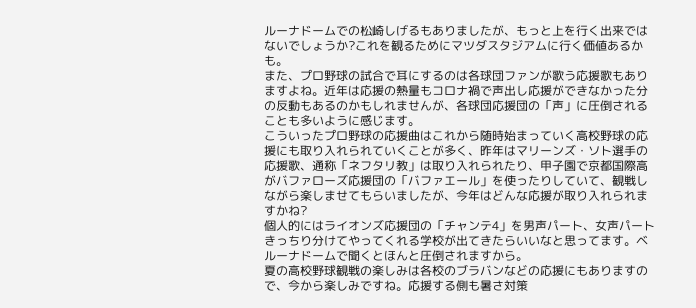ルーナドームでの松崎しげるもありましたが、もっと上を行く出来ではないでしょうか?これを観るためにマツダスタジアムに行く価値あるかも。
また、プロ野球の試合で耳にするのは各球団ファンが歌う応援歌もありますよね。近年は応援の熱量もコロナ禍で声出し応援ができなかった分の反動もあるのかもしれませんが、各球団応援団の「声」に圧倒されることも多いように感じます。
こういったプロ野球の応援曲はこれから随時始まっていく高校野球の応援にも取り入れられていくことが多く、昨年はマリーンズ・ソト選手の応援歌、通称「ネフタリ教」は取り入れられたり、甲子園で京都国際高がバファローズ応援団の「バファエール」を使ったりしていて、観戦しながら楽しませてもらいましたが、今年はどんな応援が取り入れられますかね?
個人的にはライオンズ応援団の「チャンテ4」を男声パート、女声パートきっちり分けてやってくれる学校が出てきたらいいなと思ってます。ベルーナドームで聞くとほんと圧倒されますから。
夏の高校野球観戦の楽しみは各校のブラバンなどの応援にもありますので、今から楽しみですね。応援する側も暑さ対策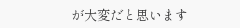が大変だと思います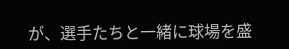が、選手たちと一緒に球場を盛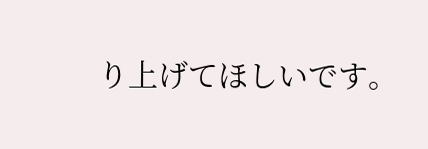り上げてほしいです。